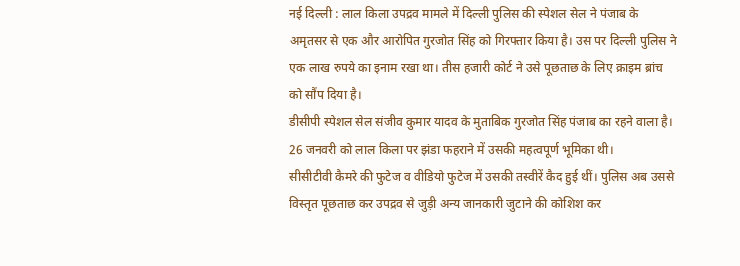नई दिल्ली : लाल किला उपद्रव मामले में दिल्ली पुलिस की स्पेशल सेल ने पंजाब के अमृतसर से एक और आरोपित गुरजोत सिंह को गिरफ्तार किया है। उस पर दिल्ली पुलिस ने एक लाख रुपये का इनाम रखा था। तीस हजारी कोर्ट ने उसे पूछताछ के लिए क्राइम ब्रांच को सौंप दिया है।
डीसीपी स्पेशल सेल संजीव कुमार यादव के मुताबिक गुरजोत सिंह पंजाब का रहने वाला है। 26 जनवरी को लाल किला पर झंडा फहराने में उसकी महत्वपूर्ण भूमिका थी।
सीसीटीवी कैमरे की फुटेज व वीडियो फुटेज में उसकी तस्वीरें कैद हुई थीं। पुलिस अब उससे विस्तृत पूछताछ कर उपद्रव से जुड़ी अन्य जानकारी जुटाने की कोशिश कर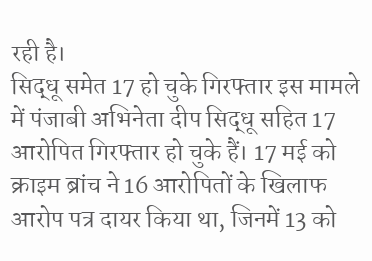रही है।
सिद्धू समेत 17 हो चुके गिरफ्तार इस मामले में पंजाबी अभिनेता दीप सिद्धू सहित 17 आरोपित गिरफ्तार हो चुके हैं। 17 मई को क्राइम ब्रांच ने 16 आरोपितों के खिलाफ आरोप पत्र दायर किया था, जिनमें 13 को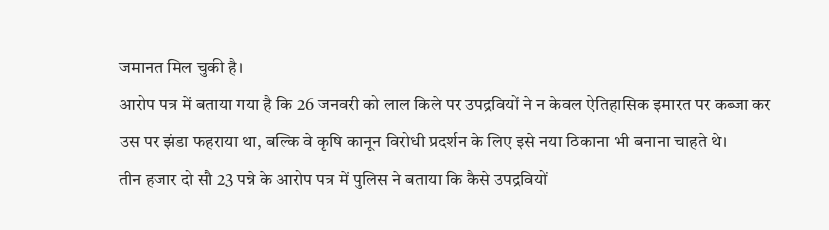जमानत मिल चुकी है।
आरोप पत्र में बताया गया है कि 26 जनवरी को लाल किले पर उपद्रवियों ने न केवल ऐतिहासिक इमारत पर कब्जा कर उस पर झंडा फहराया था, बल्कि वे कृषि कानून विरोधी प्रदर्शन के लिए इसे नया ठिकाना भी बनाना चाहते थे।
तीन हजार दो सौ 23 पन्ने के आरोप पत्र में पुलिस ने बताया कि कैसे उपद्रवियों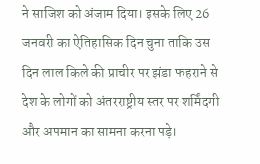ने साजिश को अंजाम दिया। इसके लिए 26 जनवरी का ऐतिहासिक दिन चुना ताकि उस दिन लाल किले की प्राचीर पर झंडा फहराने से देश के लोगों को अंतरराष्ट्रीय स्तर पर शर्मिंदगी और अपमान का सामना करना पड़े।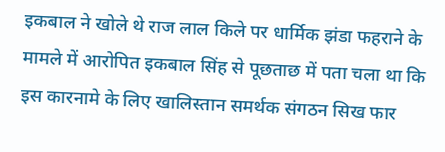इकबाल ने खोले थे राज लाल किले पर धार्मिक झंडा फहराने के मामले में आरोपित इकबाल सिंह से पूछताछ में पता चला था कि इस कारनामे के लिए खालिस्तान समर्थक संगठन सिख फार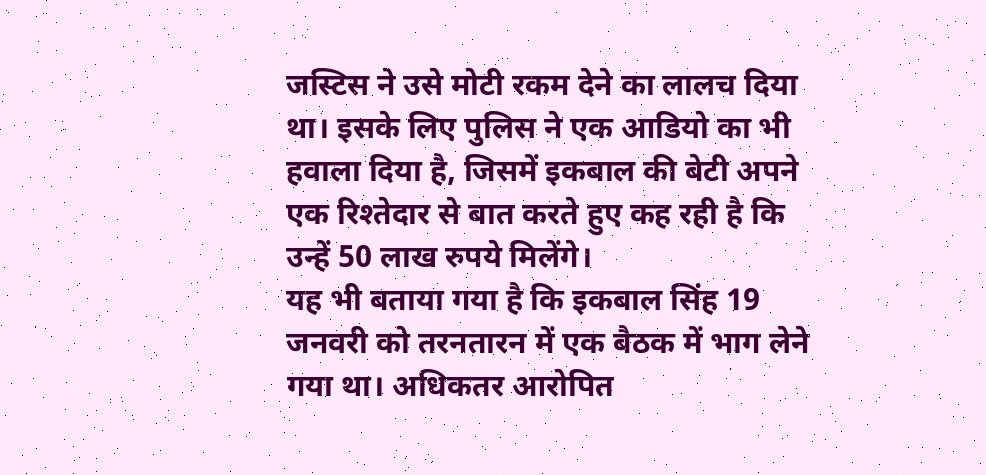जस्टिस ने उसे मोटी रकम देने का लालच दिया था। इसके लिए पुलिस ने एक आडियो का भी हवाला दिया है, जिसमें इकबाल की बेटी अपने एक रिश्तेदार से बात करते हुए कह रही है कि उन्हें 50 लाख रुपये मिलेंगे।
यह भी बताया गया है कि इकबाल सिंह 19 जनवरी को तरनतारन में एक बैठक में भाग लेने गया था। अधिकतर आरोपित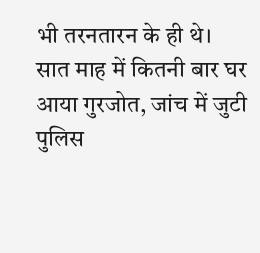भी तरनतारन के ही थे।
सात माह में कितनी बार घर आया गुरजोत, जांच में जुटी पुलिस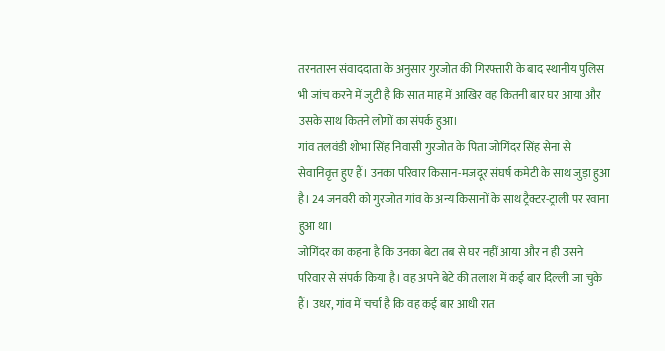तरनतारन संवाददाता के अनुसार गुरजोत की गिरफ्तारी के बाद स्थानीय पुलिस भी जांच करने में जुटी है कि सात माह में आखिर वह कितनी बार घर आया और उसके साथ कितने लोगों का संपर्क हुआ।
गांव तलवंडी शोभा सिंह निवासी गुरजोत के पिता जोगिंदर सिंह सेना से सेवानिवृत्त हुए हैं। उनका परिवार किसान-मजदूर संघर्ष कमेटी के साथ जुड़ा हुआ है। 24 जनवरी को गुरजोत गांव के अन्य किसानों के साथ ट्रैक्टर-ट्राली पर रवाना हुआ था।
जोगिंदर का कहना है कि उनका बेटा तब से घर नहीं आया और न ही उसने परिवार से संपर्क किया है। वह अपने बेटे की तलाश में कई बार दिल्ली जा चुके हैं। उधर, गांव में चर्चा है कि वह कई बार आधी रात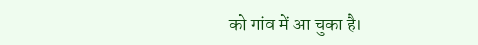को गांव में आ चुका है।